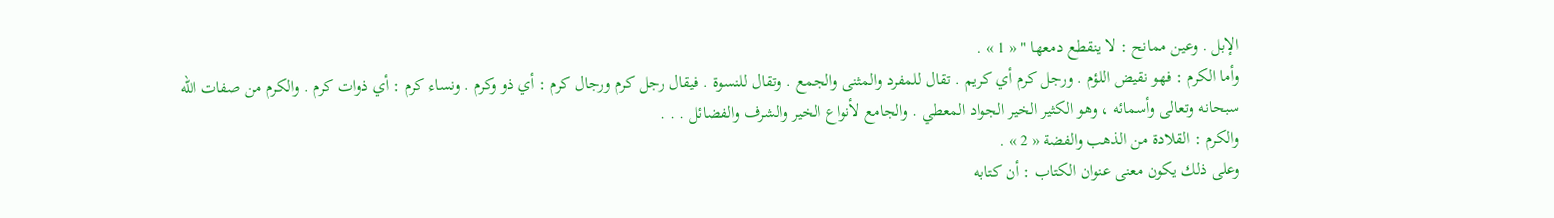الإبل . وعين ممانح : لا ينقطع دمعها " « 1 » .
وأما الكرم : فهو نقيض اللؤم . ورجل كرم أي كريم . تقال للمفرد والمثنى والجمع . وتقال للنسوة . فيقال رجل كرم ورجال كرم : أي ذو وكرم . ونساء كرم : أي ذوات كرم . والكرم من صفات اللّه سبحانه وتعالى وأسمائه ، وهو الكثير الخير الجواد المعطي . والجامع لأنواع الخير والشرف والفضائل . . .
والكرم : القلادة من الذهب والفضة « 2 » .
وعلى ذلك يكون معنى عنوان الكتاب : أن كتابه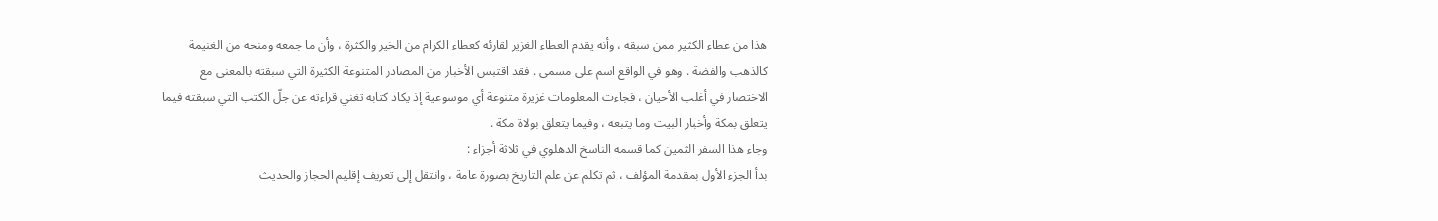هذا من عطاء الكثير ممن سبقه ، وأنه يقدم العطاء الغزير لقارئه كعطاء الكرام من الخير والكثرة ، وأن ما جمعه ومنحه من الغنيمة كالذهب والفضة . وهو في الواقع اسم على مسمى . فقد اقتبس الأخبار من المصادر المتنوعة الكثيرة التي سبقته بالمعنى مع الاختصار في أغلب الأحيان ، فجاءت المعلومات غزيرة متنوعة أي موسوعية إذ يكاد كتابه تغني قراءته عن جلّ الكتب التي سبقته فيما يتعلق بمكة وأخبار البيت وما يتبعه ، وفيما يتعلق بولاة مكة .
وجاء هذا السفر الثمين كما قسمه الناسخ الدهلوي في ثلاثة أجزاء :
بدأ الجزء الأول بمقدمة المؤلف ، ثم تكلم عن علم التاريخ بصورة عامة ، وانتقل إلى تعريف إقليم الحجاز والحديث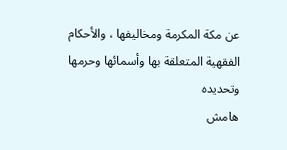عن مكة المكرمة ومخاليفها ، والأحكام الفقهية المتعلقة بها وأسمائها وحرمها وتحديده
هامش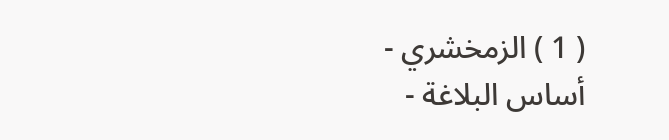( 1 ) الزمخشري - أساس البلاغة -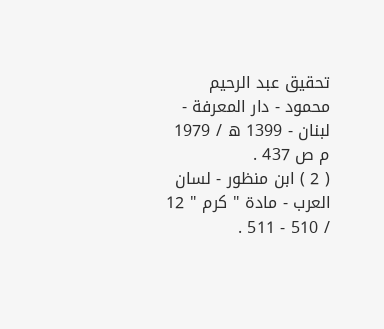تحقيق عبد الرحيم محمود - دار المعرفة - لبنان - 1399 ه / 1979 م ص 437 .
( 2 ) ابن منظور - لسان العرب - مادة " كرم " 12 / 510 - 511 .